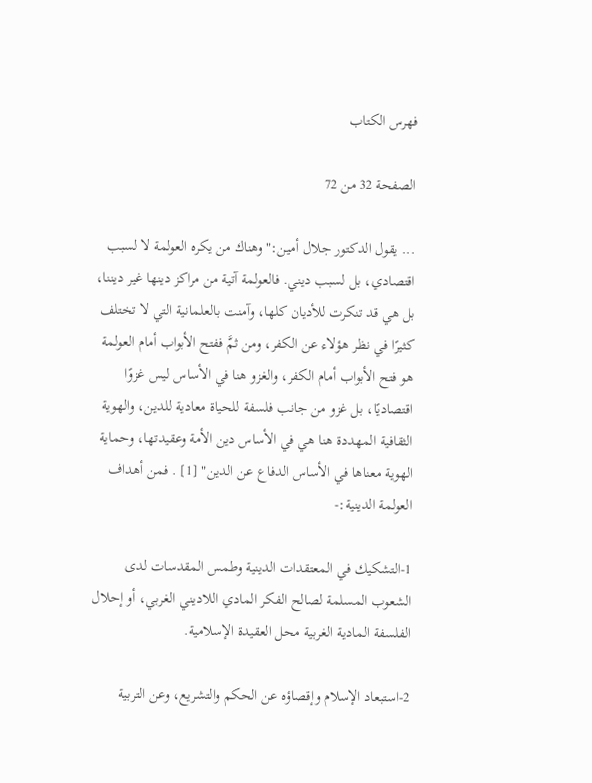فهرس الكتاب

الصفحة 32 من 72

... يقول الدكتور جلال أمين:"وهناك من يكره العولمة لا لسبب اقتصادي، بل لسبب ديني. فالعولمة آتية من مراكز دينها غير ديننا، بل هي قد تنكرت للأديان كلها، وآمنت بالعلمانية التي لا تختلف كثيرًا في نظر هؤلاء عن الكفر، ومن ثمَّ ففتح الأبواب أمام العولمة هو فتح الأبواب أمام الكفر، والغزو هنا في الأساس ليس غزوًا اقتصاديًا، بل غزو من جانب فلسفة للحياة معادية للدين، والهوية الثقافية المهددة هنا هي في الأساس دين الأمة وعقيدتها، وحماية الهوية معناها في الأساس الدفاع عن الدين" [1] . فمن أهداف العولمة الدينية:-

1-التشكيك في المعتقدات الدينية وطمس المقدسات لدى الشعوب المسلمة لصالح الفكر المادي اللاديني الغربي، أو إحلال الفلسفة المادية الغربية محل العقيدة الإسلامية.

2-استبعاد الإسلام وإقصاؤه عن الحكم والتشريع، وعن التربية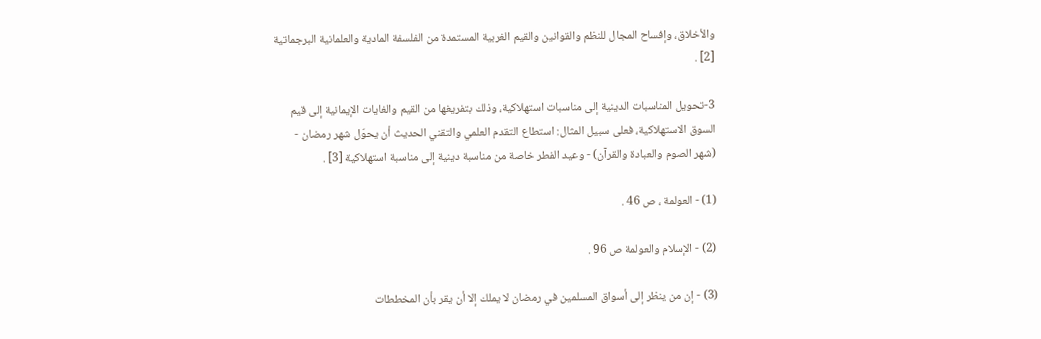والأخلاق، وإفساح المجال للنظم والقوانين والقيم الغربية المستمدة من الفلسفة المادية والعلمانية البرجماتية [2] .

3-تحويل المناسبات الدينية إلى مناسبات استهلاكية، وذلك بتفريغها من القيم والغايات الإيمانية إلى قيم السوق الاستهلاكية، فعلى سبيل المثال: استطاع التقدم العلمي والتقني الحديث أن يحوّل شهر رمضان - (شهر الصوم والعبادة والقرآن) - وعيد الفطر خاصة من مناسبة دينية إلى مناسبة استهلاكية [3] .

(1) - العولمة ، ص 46 .

(2) - الإسلام والعولمة ص 96 .

(3) - إن من ينظر إلى أسواق المسلمين في رمضان لا يملك إلا أن يقر بأن المخططات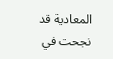المعادية قد نجحت في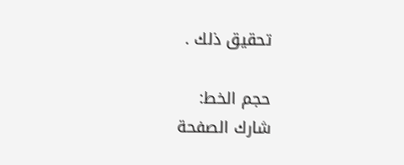تحقيق ذلك .

حجم الخط:
شارك الصفحة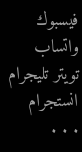فيسبوك واتساب تويتر تليجرام انستجرام
. . .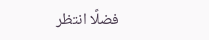فضلًا انتظر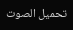تحميل الصوت